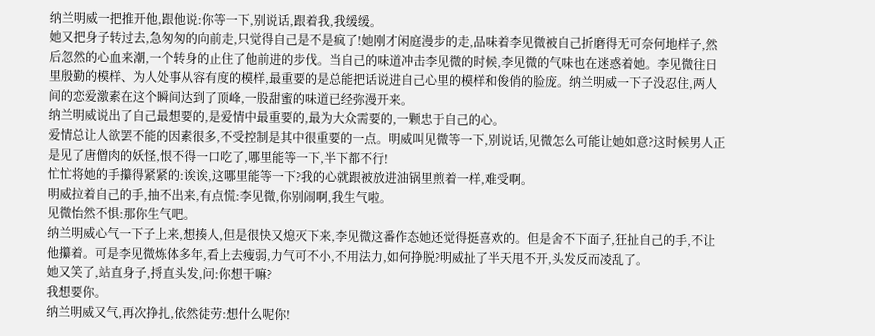纳兰明威一把推开他,跟他说:你等一下,别说话,跟着我,我缓缓。
她又把身子转过去,急匆匆的向前走,只觉得自己是不是疯了!她刚才闲庭漫步的走,品味着李见微被自己折磨得无可奈何地样子,然后忽然的心血来潮,一个转身的止住了他前进的步伐。当自己的味道冲击李见微的时候,李见微的气味也在迷惑着她。李见微往日里殷勤的模样、为人处事从容有度的模样,最重要的是总能把话说进自己心里的模样和俊俏的脸庞。纳兰明威一下子没忍住,两人间的恋爱激素在这个瞬间达到了顶峰,一股甜蜜的味道已经弥漫开来。
纳兰明威说出了自己最想要的,是爱情中最重要的,最为大众需要的,一颗忠于自己的心。
爱情总让人欲罢不能的因素很多,不受控制是其中很重要的一点。明威叫见微等一下,别说话,见微怎么可能让她如意?这时候男人正是见了唐僧肉的妖怪,恨不得一口吃了,哪里能等一下,半下都不行!
忙忙将她的手攥得紧紧的:诶诶,这哪里能等一下?我的心就跟被放进油锅里煎着一样,难受啊。
明威拉着自己的手,抽不出来,有点慌:李见微,你别闹啊,我生气啦。
见微怡然不惧:那你生气吧。
纳兰明威心气一下子上来,想揍人,但是很快又熄灭下来,李见微这番作态她还觉得挺喜欢的。但是舍不下面子,狂扯自己的手,不让他攥着。可是李见微炼体多年,看上去瘦弱,力气可不小,不用法力,如何挣脱?明威扯了半天甩不开,头发反而凌乱了。
她又笑了,站直身子,捋直头发,问:你想干嘛?
我想要你。
纳兰明威又气,再次挣扎,依然徒劳:想什么呢你!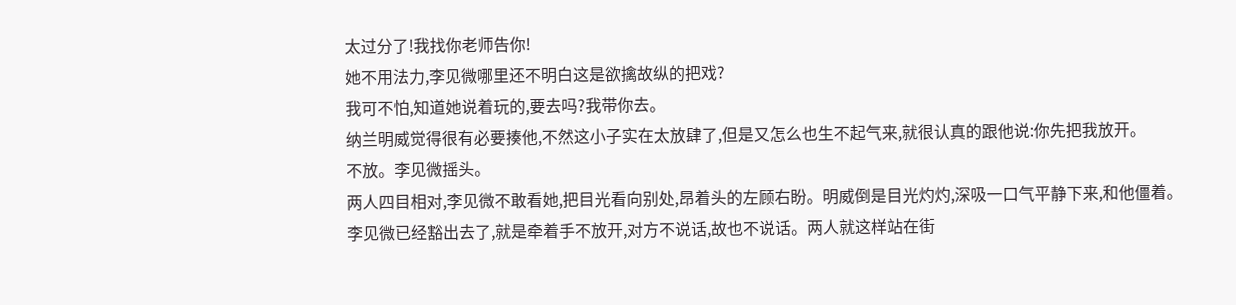太过分了!我找你老师告你!
她不用法力,李见微哪里还不明白这是欲擒故纵的把戏?
我可不怕,知道她说着玩的,要去吗?我带你去。
纳兰明威觉得很有必要揍他,不然这小子实在太放肆了,但是又怎么也生不起气来,就很认真的跟他说:你先把我放开。
不放。李见微摇头。
两人四目相对,李见微不敢看她,把目光看向别处,昂着头的左顾右盼。明威倒是目光灼灼,深吸一口气平静下来,和他僵着。
李见微已经豁出去了,就是牵着手不放开,对方不说话,故也不说话。两人就这样站在街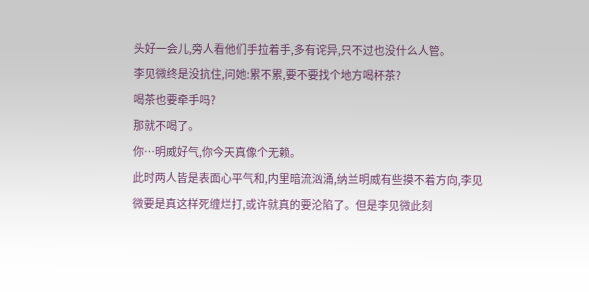头好一会儿,旁人看他们手拉着手,多有诧异,只不过也没什么人管。
李见微终是没抗住,问她:累不累,要不要找个地方喝杯茶?
喝茶也要牵手吗?
那就不喝了。
你…明威好气,你今天真像个无赖。
此时两人皆是表面心平气和,内里暗流汹涌,纳兰明威有些摸不着方向,李见微要是真这样死缠烂打,或许就真的要沦陷了。但是李见微此刻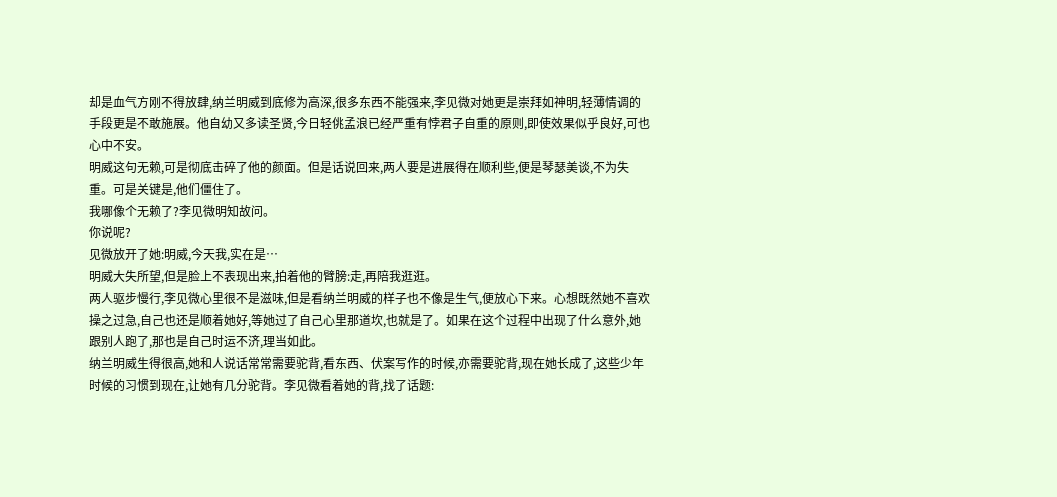却是血气方刚不得放肆,纳兰明威到底修为高深,很多东西不能强来,李见微对她更是崇拜如神明,轻薄情调的手段更是不敢施展。他自幼又多读圣贤,今日轻佻孟浪已经严重有悖君子自重的原则,即使效果似乎良好,可也心中不安。
明威这句无赖,可是彻底击碎了他的颜面。但是话说回来,两人要是进展得在顺利些,便是琴瑟美谈,不为失重。可是关键是,他们僵住了。
我哪像个无赖了?李见微明知故问。
你说呢?
见微放开了她:明威,今天我,实在是…
明威大失所望,但是脸上不表现出来,拍着他的臂膀:走,再陪我逛逛。
两人驱步慢行,李见微心里很不是滋味,但是看纳兰明威的样子也不像是生气,便放心下来。心想既然她不喜欢操之过急,自己也还是顺着她好,等她过了自己心里那道坎,也就是了。如果在这个过程中出现了什么意外,她跟别人跑了,那也是自己时运不济,理当如此。
纳兰明威生得很高,她和人说话常常需要驼背,看东西、伏案写作的时候,亦需要驼背,现在她长成了,这些少年时候的习惯到现在,让她有几分驼背。李见微看着她的背,找了话题: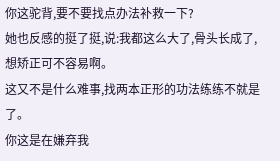你这驼背,要不要找点办法补救一下?
她也反感的挺了挺,说:我都这么大了,骨头长成了,想矫正可不容易啊。
这又不是什么难事,找两本正形的功法练练不就是了。
你这是在嫌弃我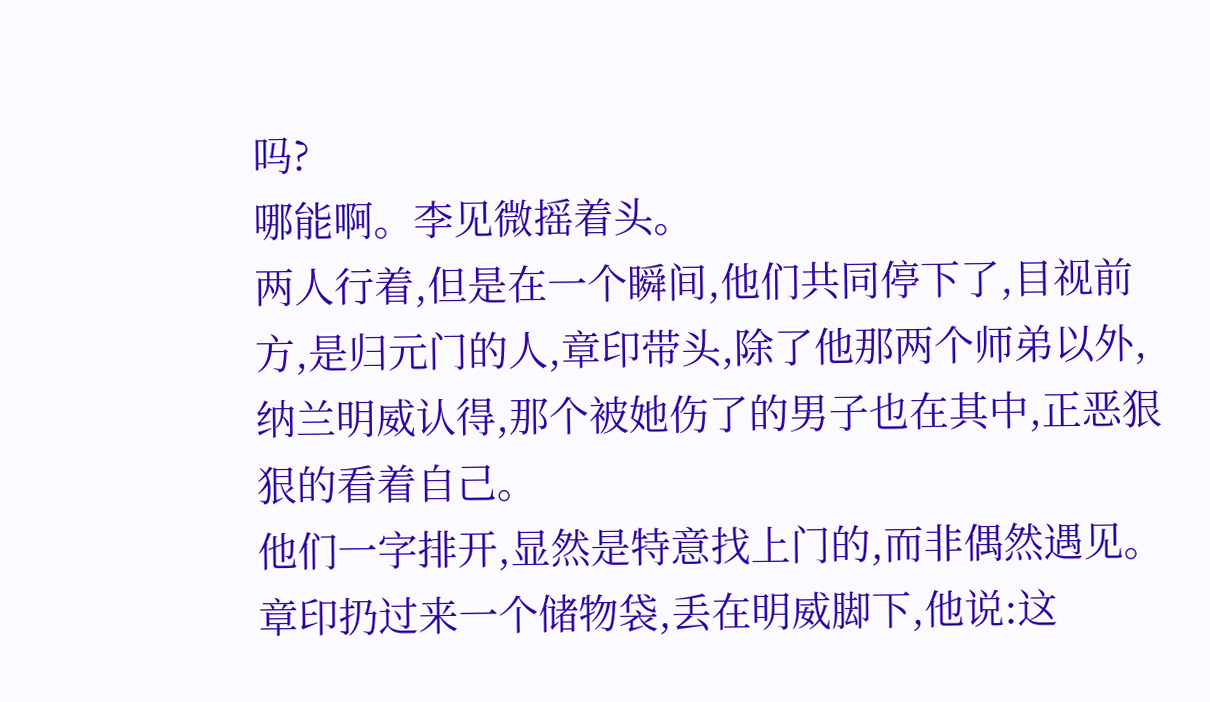吗?
哪能啊。李见微摇着头。
两人行着,但是在一个瞬间,他们共同停下了,目视前方,是归元门的人,章印带头,除了他那两个师弟以外,纳兰明威认得,那个被她伤了的男子也在其中,正恶狠狠的看着自己。
他们一字排开,显然是特意找上门的,而非偶然遇见。章印扔过来一个储物袋,丢在明威脚下,他说:这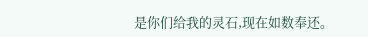是你们给我的灵石,现在如数奉还。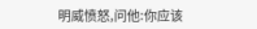明威愤怒,问他:你应该